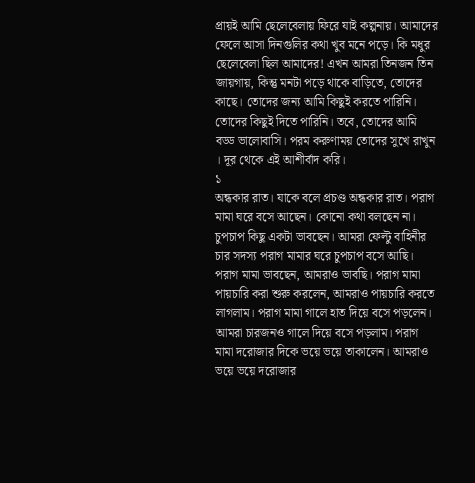প্রায়ই আমি ছেলেবেলায় ফিরে যাই কল্পনায়। আমাদের ফেলে আসা দিনগুলির কথা খুব মনে পড়ে। কি মধুর ছেলেবেলা ছিল আমাদের! এখন আমরা তিনজন তিন জায়গায়, কিন্তু মনটা পড়ে থাকে বাড়িতে, তোদের কাছে। তোদের জন্য আমি কিছুই করতে পারিনি। তোদের কিছুই দিতে পারিনি। তবে, তোদের আমি বড্ড ভালোবাসি। পরম করুণাময় তোদের সুখে রাখুন । দূর থেকে এই আশীর্বাদ করি।
১
অন্ধকার রাত। যাকে বলে প্রচণ্ড অন্ধকার রাত। পরাগ মামা ঘরে বসে আছেন। কোনো কথা বলছেন না। চুপচাপ কিছু একটা ভাবছেন। আমরা ফেল্টু বাহিনীর চার সদস্য পরাগ মামার ঘরে চুপচাপ বসে আছি। পরাগ মামা ভাবছেন, আমরাও ভাবছি। পরাগ মামা পায়চারি করা শুরু করলেন, আমরাও পায়চারি করতে লাগলাম। পরাগ মামা গালে হাত দিয়ে বসে পড়লেন। আমরা চারজনও গালে দিয়ে বসে পড়লাম। পরাগ মামা দরোজার দিকে ভয়ে ভয়ে তাকালেন। আমরাও ভয়ে ভয়ে দরোজার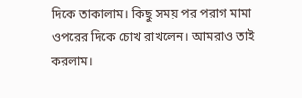দিকে তাকালাম। কিছু সময় পর পরাগ মামা ওপরের দিকে চোখ রাখলেন। আমরাও তাই করলাম।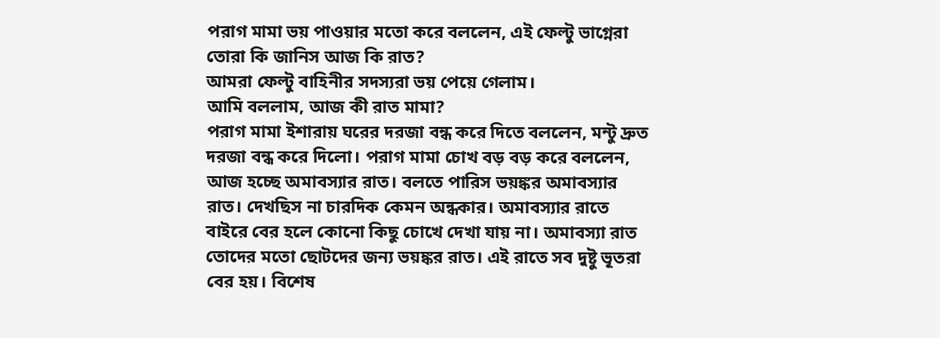পরাগ মামা ভয় পাওয়ার মতো করে বললেন, এই ফেল্টু ভাগ্নেরা তোরা কি জানিস আজ কি রাত?
আমরা ফেল্টু বাহিনীর সদস্যরা ভয় পেয়ে গেলাম।
আমি বললাম, আজ কী রাত মামা?
পরাগ মামা ইশারায় ঘরের দরজা বন্ধ করে দিতে বললেন, মন্টু দ্রুত দরজা বন্ধ করে দিলো। পরাগ মামা চোখ বড় বড় করে বললেন, আজ হচ্ছে অমাবস্যার রাত। বলতে পারিস ভয়ঙ্কর অমাবস্যার রাত। দেখছিস না চারদিক কেমন অন্ধকার। অমাবস্যার রাতে বাইরে বের হলে কোনো কিছু চোখে দেখা যায় না। অমাবস্যা রাত তোদের মতো ছোটদের জন্য ভয়ঙ্কর রাত। এই রাতে সব দুষ্টু ভূতরা বের হয়। বিশেষ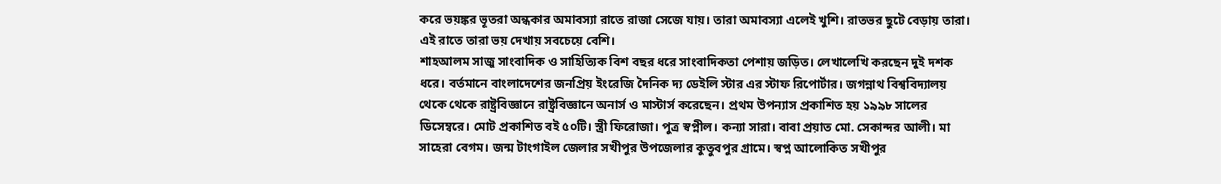করে ভয়ঙ্কর ভূতরা অন্ধকার অমাবস্যা রাতে রাজা সেজে যায়। তারা অমাবস্যা এলেই খুশি। রাতভর ছুটে বেড়ায় তারা। এই রাতে তারা ভয় দেখায় সবচেয়ে বেশি।
শাহআলম সাজু সাংবাদিক ও সাহিত্যিক বিশ বছর ধরে সাংবাদিকতা পেশায় জড়িত। লেখালেখি করছেন দুই দশক ধরে। বর্তমানে বাংলাদেশের জনপ্রিয় ইংরেজি দৈনিক দ্য ডেইলি স্টার এর স্টাফ রিপোর্টার। জগন্নাথ বিশ্ববিদ্যালয় থেকে থেকে রাষ্ট্রবিজ্ঞানে রাষ্ট্রবিজ্ঞানে অনার্স ও মাস্টার্স করেছেন। প্রথম উপন্যাস প্রকাশিত হয় ১৯৯৮ সালের ডিসেম্বরে। মোট প্রকাশিত বই ৫০টি। স্ত্রী ফিরোজা। পুত্র স্বপ্নীল। কন্যা সারা। বাবা প্রয়াত মো. সেকান্দর আলী। মা সাহেরা বেগম। জন্ম টাংগাইল জেলার সখীপুর উপজেলার কুতুবপুর গ্রামে। স্বপ্ন আলোকিত সখীপুর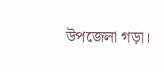উপজেলা গড়া।